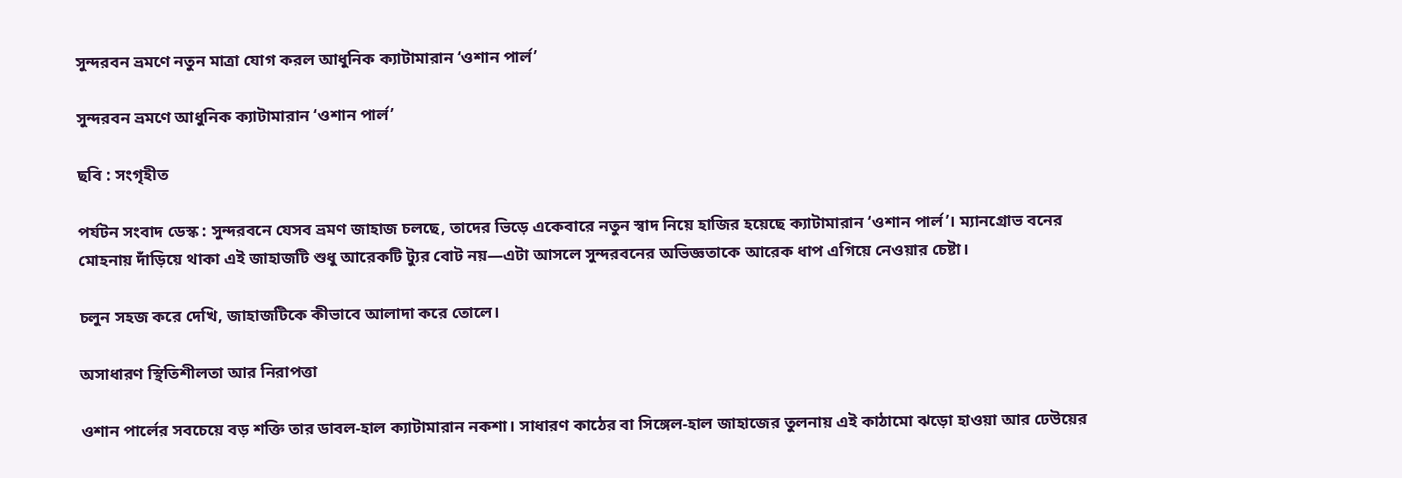সুন্দরবন ভ্রমণে নতুন মাত্রা যোগ করল আধুনিক ক্যাটামারান ‘ওশান পার্ল’

সুন্দরবন ভ্রমণে আধুনিক ক্যাটামারান ‘ওশান পার্ল’

ছবি : সংগৃহীত

পর্যটন সংবাদ ডেস্ক : সুন্দরবনে যেসব ভ্রমণ জাহাজ চলছে, তাদের ভিড়ে একেবারে নতুন স্বাদ নিয়ে হাজির হয়েছে ক্যাটামারান ‘ওশান পার্ল’। ম্যানগ্রোভ বনের মোহনায় দাঁড়িয়ে থাকা এই জাহাজটি শুধু আরেকটি ট্যুর বোট নয়—এটা আসলে সুন্দরবনের অভিজ্ঞতাকে আরেক ধাপ এগিয়ে নেওয়ার চেষ্টা।

চলুন সহজ করে দেখি, জাহাজটিকে কীভাবে আলাদা করে তোলে।

অসাধারণ স্থিতিশীলতা আর নিরাপত্তা

ওশান পার্লের সবচেয়ে বড় শক্তি তার ডাবল-হাল ক্যাটামারান নকশা। সাধারণ কাঠের বা সিঙ্গেল-হাল জাহাজের তুলনায় এই কাঠামো ঝড়ো হাওয়া আর ঢেউয়ের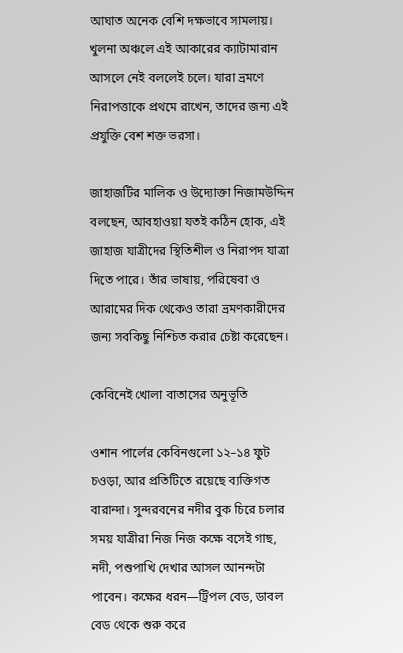আঘাত অনেক বেশি দক্ষভাবে সামলায়। খুলনা অঞ্চলে এই আকারের ক্যাটামারান আসলে নেই বললেই চলে। যারা ভ্রমণে নিরাপত্তাকে প্রথমে রাখেন, তাদের জন্য এই প্রযুক্তি বেশ শক্ত ভরসা।

জাহাজটির মালিক ও উদ্যোক্তা নিজামউদ্দিন বলছেন, আবহাওয়া যতই কঠিন হোক, এই জাহাজ যাত্রীদের স্থিতিশীল ও নিরাপদ যাত্রা দিতে পারে। তাঁর ভাষায়, পরিষেবা ও আরামের দিক থেকেও তারা ভ্রমণকারীদের জন্য সবকিছু নিশ্চিত করার চেষ্টা করেছেন।

কেবিনেই খোলা বাতাসের অনুভূতি

ওশান পার্লের কেবিনগুলো ১২–১৪ ফুট চওড়া, আর প্রতিটিতে রয়েছে ব্যক্তিগত বারান্দা। সুন্দরবনের নদীর বুক চিরে চলার সময় যাত্রীরা নিজ নিজ কক্ষে বসেই গাছ, নদী, পশুপাখি দেখার আসল আনন্দটা পাবেন। কক্ষের ধরন—ট্রিপল বেড, ডাবল বেড থেকে শুরু করে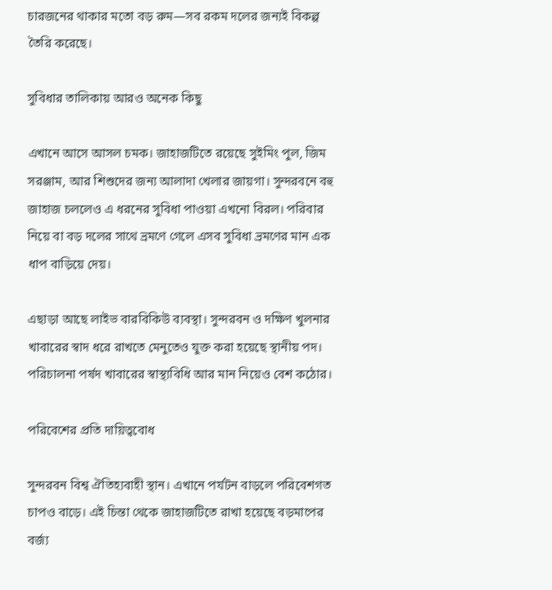চারজনের থাকার মতো বড় রুম—সব রকম দলের জন্যই বিকল্প তৈরি করেছে।

সুবিধার তালিকায় আরও অনেক কিছু

এখানে আসে আসল চমক। জাহাজটিতে রয়েছে সুইমিং পুল, জিম সরঞ্জাম, আর শিশুদের জন্য আলাদা খেলার জায়গা। সুন্দরবনে বহু জাহাজ চললেও এ ধরনের সুবিধা পাওয়া এখনো বিরল। পরিবার নিয়ে বা বড় দলের সাথে ভ্রমণে গেলে এসব সুবিধা ভ্রমণের মান এক ধাপ বাড়িয়ে দেয়।

এছাড়া আছে লাইভ বারবিকিউ ব্যবস্থা। সুন্দরবন ও দক্ষিণ খুলনার খাবারের স্বাদ ধরে রাখতে মেনুতেও যুক্ত করা হয়েছে স্থানীয় পদ। পরিচালনা পর্ষদ খাবারের স্বাস্থ্যবিধি আর মান নিয়েও বেশ কঠোর।

পরিবেশের প্রতি দায়িত্ববোধ

সুন্দরবন বিশ্ব ঐতিহ্যবাহী স্থান। এখানে পর্যটন বাড়লে পরিবেশগত চাপও বাড়ে। এই চিন্তা থেকে জাহাজটিতে রাখা হয়েছে বড়মাপের বর্জ্য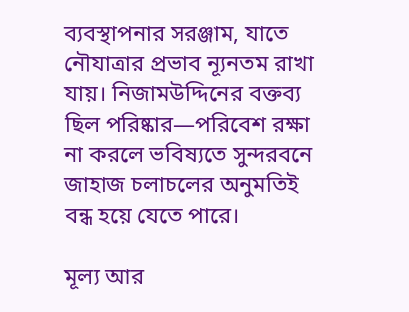ব্যবস্থাপনার সরঞ্জাম, যাতে নৌযাত্রার প্রভাব ন্যূনতম রাখা যায়। নিজামউদ্দিনের বক্তব্য ছিল পরিষ্কার—পরিবেশ রক্ষা না করলে ভবিষ্যতে সুন্দরবনে জাহাজ চলাচলের অনুমতিই বন্ধ হয়ে যেতে পারে।

মূল্য আর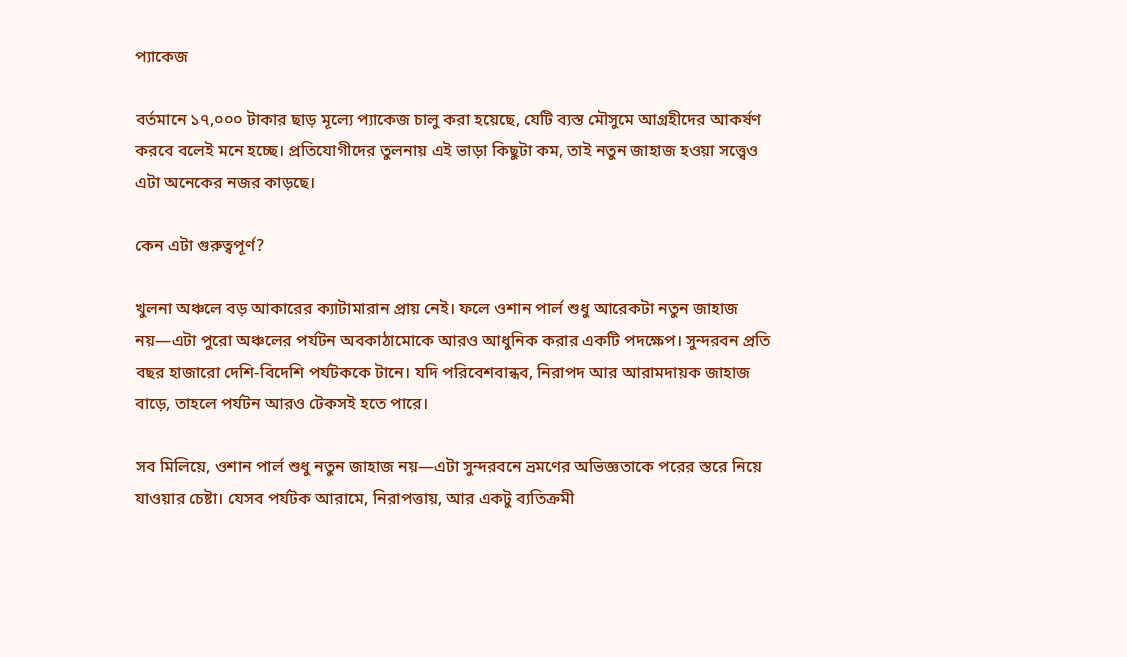প্যাকেজ

বর্তমানে ১৭,০০০ টাকার ছাড় মূল্যে প্যাকেজ চালু করা হয়েছে, যেটি ব্যস্ত মৌসুমে আগ্রহীদের আকর্ষণ করবে বলেই মনে হচ্ছে। প্রতিযোগীদের তুলনায় এই ভাড়া কিছুটা কম, তাই নতুন জাহাজ হওয়া সত্ত্বেও এটা অনেকের নজর কাড়ছে।

কেন এটা গুরুত্বপূর্ণ?

খুলনা অঞ্চলে বড় আকারের ক্যাটামারান প্রায় নেই। ফলে ওশান পার্ল শুধু আরেকটা নতুন জাহাজ নয়—এটা পুরো অঞ্চলের পর্যটন অবকাঠামোকে আরও আধুনিক করার একটি পদক্ষেপ। সুন্দরবন প্রতি বছর হাজারো দেশি-বিদেশি পর্যটককে টানে। যদি পরিবেশবান্ধব, নিরাপদ আর আরামদায়ক জাহাজ বাড়ে, তাহলে পর্যটন আরও টেকসই হতে পারে।

সব মিলিয়ে, ওশান পার্ল শুধু নতুন জাহাজ নয়—এটা সুন্দরবনে ভ্রমণের অভিজ্ঞতাকে পরের স্তরে নিয়ে যাওয়ার চেষ্টা। যেসব পর্যটক আরামে, নিরাপত্তায়, আর একটু ব্যতিক্রমী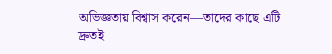অভিজ্ঞতায় বিশ্বাস করেন—তাদের কাছে এটি দ্রুতই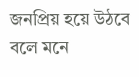জনপ্রিয় হয়ে উঠবে বলে মনে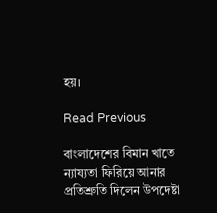হয়।

Read Previous

বাংলাদেশের বিমান খাতে ন্যায্যতা ফিরিয়ে আনার প্রতিশ্রুতি দিলেন উপদেষ্টা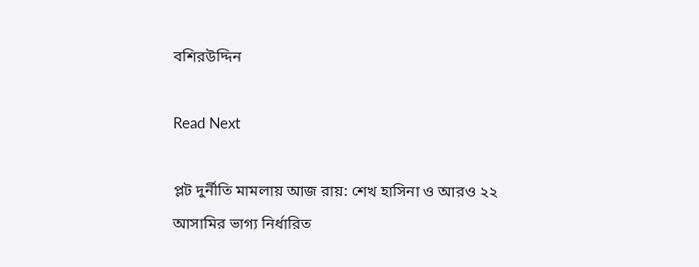বশিরউদ্দিন

Read Next

প্লট দুর্নীতি মামলায় আজ রায়: শেখ হাসিনা ও আরও ২২ আসামির ভাগ্য নির্ধারিত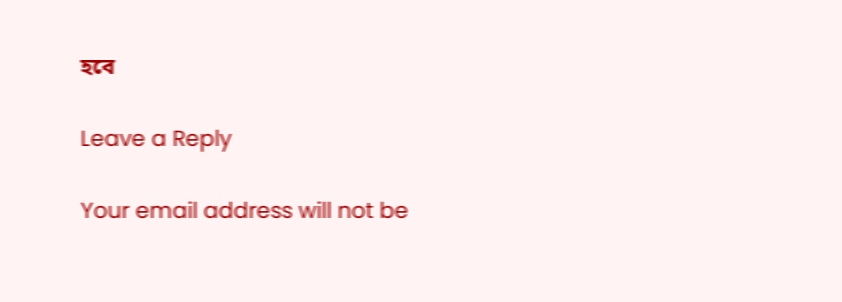হবে

Leave a Reply

Your email address will not be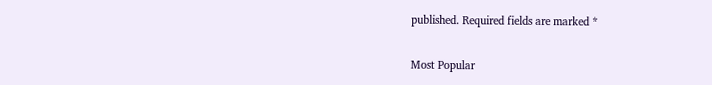published. Required fields are marked *

Most Popular